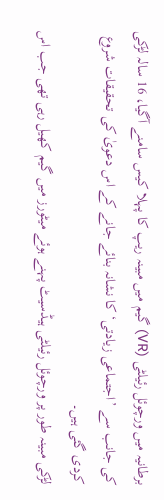برطانیہ میں ورچوئل رئیلٹی (VR) گیم میں مبینہ ریپ کا پہلا کیس سامنے آگیا، 16 سالہ لڑکی کی جانب سے ’اجتماعی زیادتی‘ کا نشانہ بنائے جانے کے اس دعویٰ کی تحقیقات شروع کردی گئی ہیں۔
لڑکی مبینہ طور پر ورچوئل رئیلٹی ہیڈسیٹ پہنے ہوئے میٹورز میں گیم کھیل رہی تھی جب اس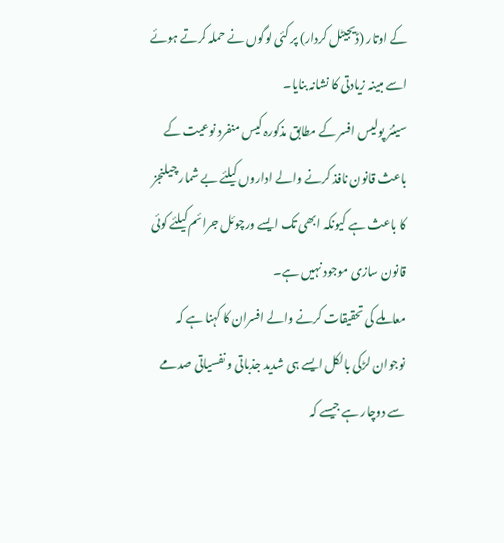کے اوتار (ڈیجیٹل کردار) پر کئی لوگوں نے حملہ کرتے ہوئے اسے مبینہ زیادتی کا نشانہ بنایا۔
سینئر پولیس افسر کے مطابق مذکورہ کیس منفرد نوعیت کے باعث قانون نافذ کرنے والے اداروں کیلئے بے شمار چیلنجز کا باعث ہے کیونکہ ابھی تک ایسے ورچوئل جرائم کیلئے کوئی قانون سازی موجود نہیں ہے۔
معاملے کی تحقیقات کرنے والے افسران کا کہنا ہے کہ نوجوان لڑکی بالکل ایسے ہی شدید جذباتی و نفسیاتی صدمے سے دوچار ہے جیسے کہ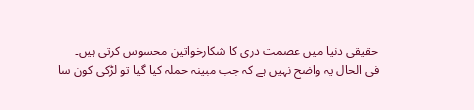حقیقی دنیا میں عصمت دری کا شکارخواتین محسوس کرتی ہیں۔
فی الحال یہ واضح نہیں ہے کہ جب مبینہ حملہ کیا گیا تو لڑکی کون سا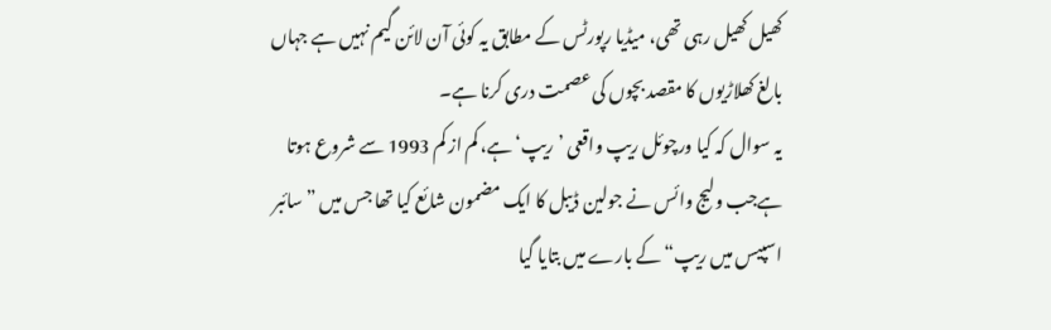کھیل کھیل رہی تھی، میڈیا رپورٹس کے مطابق یہ کوئی آن لائن گیم نہیں ہے جہاں بالغ کھلاڑیوں کا مقصد بچوں کی عصمت دری کرنا ہے۔
یہ سوال کہ کیا ورچوئل ریپ واقعی ’ریپ‘ ہے، کم از کم 1993 سے شروع ہوتا ہےجب ولیج وائس نے جولین ڈیبل کا ایک مضمون شائع کیا تھا جس میں ”سائبر اسپیس میں ریپ“ کے بارے میں بتایا گیا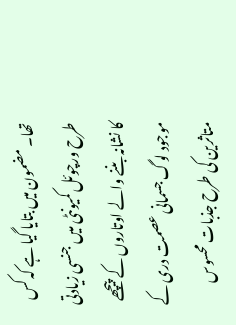تھا۔ مضمون میں بتایا گیا ہے کہ کس طرح ورچوئل کمیونٹی میں جنسی زیادتی کا نشانہ بننے والے اوتاروں کے پیچھے موجود لوگ جسمانی عصمت دری کے متاثرین کی طرح جذبات محسوس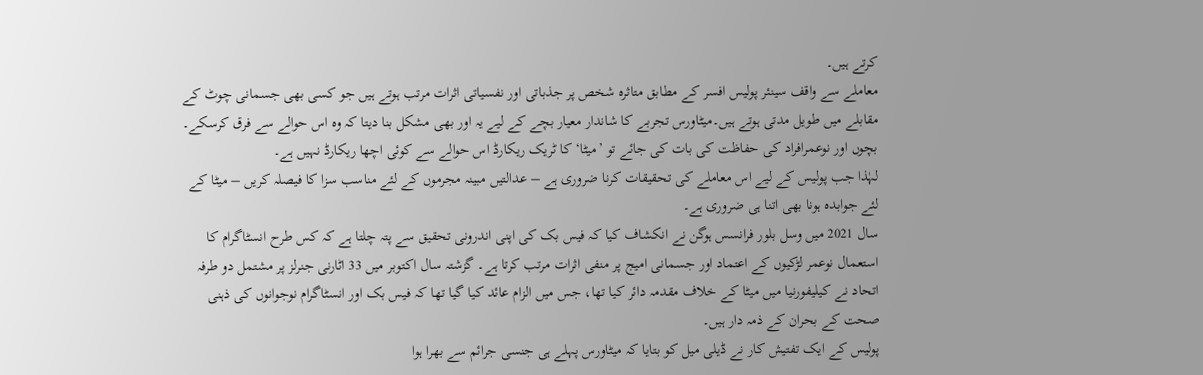کرتے ہیں۔
معاملے سے واقف سینئر پولیس افسر کے مطابق متاثرہ شخص پر جذباتی اور نفسیاتی اثرات مرتب ہوتے ہیں جو کسی بھی جسمانی چوٹ کے مقابلے میں طویل مدتی ہوتے ہیں۔میٹاورس تجربے کا شاندار معیار بچے کے لیے یہ اور بھی مشکل بنا دیتا کہ وہ اس حوالے سے فرق کرسکے۔
بچوں اور نوعمرافراد کی حفاظت کی بات کی جائے تو ’میٹا‘ کا ٹریک ریکارڈ اس حوالے سے کوئی اچھا ریکارڈ نہیں ہے۔
لہٰذا جب پولیس کے لیے اس معاملے کی تحقیقات کرنا ضروری ہے – عدالتیں مبینہ مجرموں کے لئے مناسب سزا کا فیصلہ کریں – میٹا کے لئے جوابدہ ہونا بھی اتنا ہی ضروری ہے۔
سال 2021 میں وسل بلور فرانسس ہوگن نے انکشاف کیا کہ فیس بک کی اپنی اندرونی تحقیق سے پتہ چلتا ہے کہ کس طرح انسٹاگرام کا استعمال نوعمر لڑکیوں کے اعتماد اور جسمانی امیج پر منفی اثرات مرتب کرتا ہے۔ گزشتہ سال اکتوبر میں 33 اٹارنی جنرلز پر مشتمل دو طرفہ اتحاد نے کیلیفورنیا میں میٹا کے خلاف مقدمہ دائر کیا تھا، جس میں الزام عائد کیا گیا تھا کہ فیس بک اور انسٹاگرام نوجوانوں کی ذہنی صحت کے بحران کے ذمہ دار ہیں۔
پولیس کے ایک تفتیش کار نے ڈیلی میل کو بتایا کہ میٹاورس پہلے ہی جنسی جرائم سے بھرا ہوا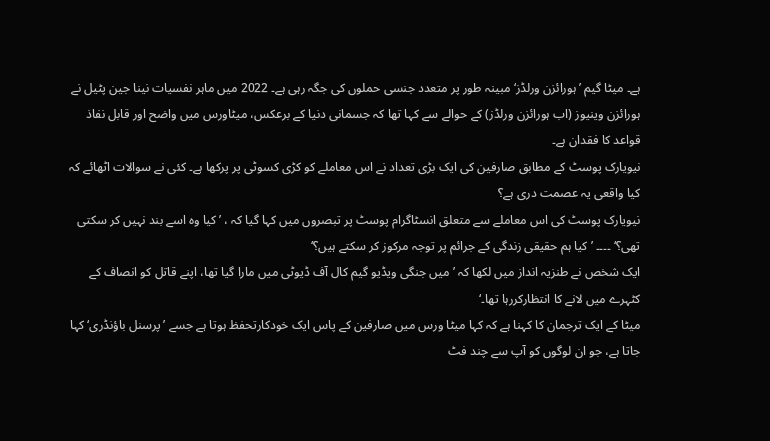ہے۔ میٹا گیم ’ہورائزن ورلڈز‘ مبینہ طور پر متعدد جنسی حملوں کی جگہ رہی ہے۔ 2022 میں ماہر نفسیات نینا جین پٹیل نے ہورائزن وینیوز (اب ہورائزن ورلڈز) کے حوالے سے کہا تھا کہ جسمانی دنیا کے برعکس، میٹاورس میں واضح اور قابل نفاذ قواعد کا فقدان ہے۔
نیویارک پوسٹ کے مطابق صارفین کی ایک بڑی تعداد نے اس معاملے کو کڑی کسوٹی پر پرکھا ہے۔ کئی نے سوالات اٹھائے کہ کیا واقعی یہ عصمت دری ہے؟
نیویارک پوسٹ کی اس معاملے سے متعلق انسٹاگرام پوسٹ پر تبصروں میں کہا گیا کہ ، ’کیا وہ اسے بند نہیں کر سکتی تھی؟‘ ۔۔۔۔ ’کیا ہم حقیقی زندگی کے جرائم پر توجہ مرکوز کر سکتے ہیں؟‘
ایک شخص نے طنزیہ انداز میں لکھا کہ ’میں جنگی ویڈیو گیم کال آف ڈیوٹی میں مارا گیا تھا، اپنے قاتل کو انصاف کے کٹہرے میں لانے کا انتظارکررہا تھا۔‘
میٹا کے ایک ترجمان کا کہنا ہے کہ کہا میٹا ورس میں صارفین کے پاس ایک خودکارتحفظ ہوتا ہے جسے ’پرسنل باؤنڈری‘ کہا جاتا ہے، جو ان لوگوں کو آپ سے چند فٹ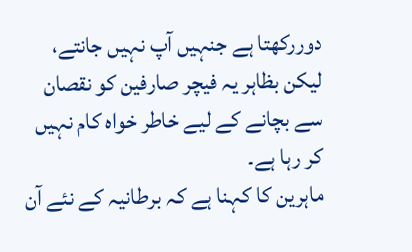دوررکھتا ہے جنہیں آپ نہیں جانتے، لیکن بظاہر یہ فیچر صارفین کو نقصان سے بچانے کے لیے خاطر خواہ کام نہیں کر رہا ہے۔
ماہرین کا کہنا ہے کہ برطانیہ کے نئے آن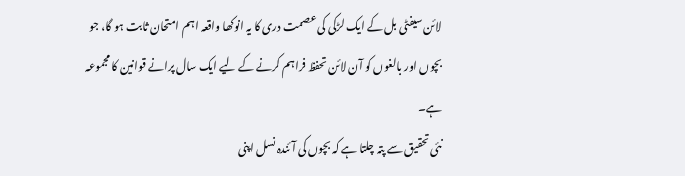لائن سیفٹی بل کے ایک لڑکی کی عصمت دری کا یہ انوکھا واقعہ اہم امتحان ثابت ہو گا، جو بچوں اور بالغوں کو آن لائن تحفظ فراہم کرنے کے لیے ایک سال پرانے قوانین کا مجموعہ ہے۔
نئی تحقیق سے پتہ چلتا ہے کہ بچوں کی آئندہ نسل اپنی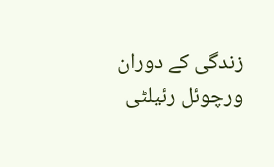زندگی کے دوران ورچوئل رئیلٹی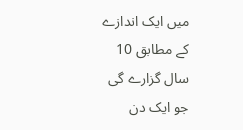میں ایک اندازے کے مطابق 10 سال گزارے گی جو ایک دن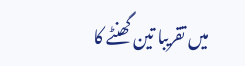میں تقریبا تین گھنٹے کا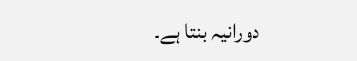دورانیہ بنتا ہے۔